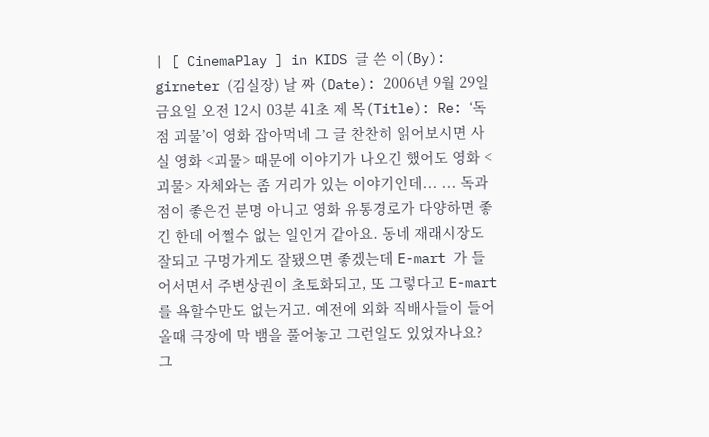| [ CinemaPlay ] in KIDS 글 쓴 이(By): girneter (김실장) 날 짜 (Date): 2006년 9월 29일 금요일 오전 12시 03분 41초 제 목(Title): Re: ‘독점 괴물’이 영화 잡아먹네 그 글 찬찬히 읽어보시면 사실 영화 <괴물> 때문에 이야기가 나오긴 했어도 영화 <괴물> 자체와는 좀 거리가 있는 이야기인데... ... 독과점이 좋은건 분명 아니고 영화 유통경로가 다양하면 좋긴 한데 어쩔수 없는 일인거 같아요. 동네 재래시장도 잘되고 구멍가게도 잘됐으면 좋겠는데 E-mart 가 들어서면서 주변상권이 초토화되고, 또 그렇다고 E-mart 를 욕할수만도 없는거고. 예전에 외화 직배사들이 들어올때 극장에 막 뱀을 풀어놓고 그런일도 있었자나요? 그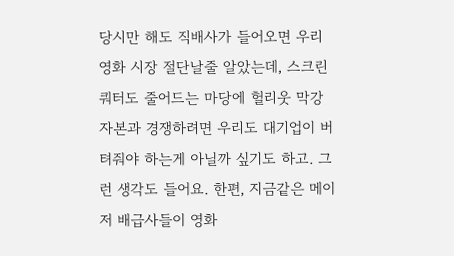당시만 해도 직배사가 들어오면 우리영화 시장 절단날줄 알았는데, 스크린쿼터도 줄어드는 마당에 헐리웃 막강 자본과 경쟁하려면 우리도 대기업이 버텨줘야 하는게 아닐까 싶기도 하고. 그런 생각도 들어요. 한편, 지금같은 메이저 배급사들이 영화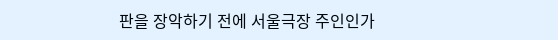판을 장악하기 전에 서울극장 주인인가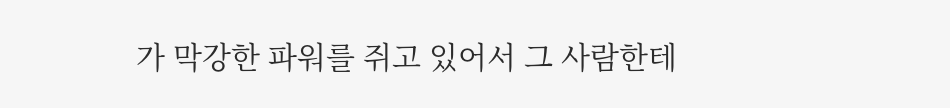가 막강한 파워를 쥐고 있어서 그 사람한테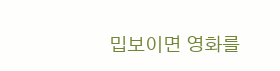밉보이면 영화를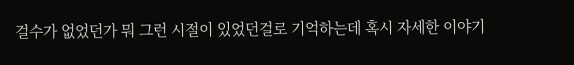걸수가 없었던가 뭐 그런 시절이 있었던걸로 기억하는데 혹시 자세한 이야기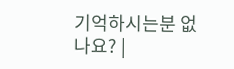기억하시는분 없나요? |